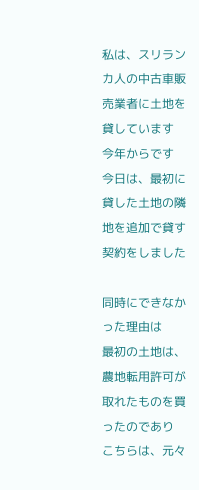私は、スリランカ人の中古車販売業者に土地を貸しています
今年からです
今日は、最初に貸した土地の隣地を追加で貸す契約をしました

同時にできなかった理由は
最初の土地は、農地転用許可が取れたものを買ったのであり
こちらは、元々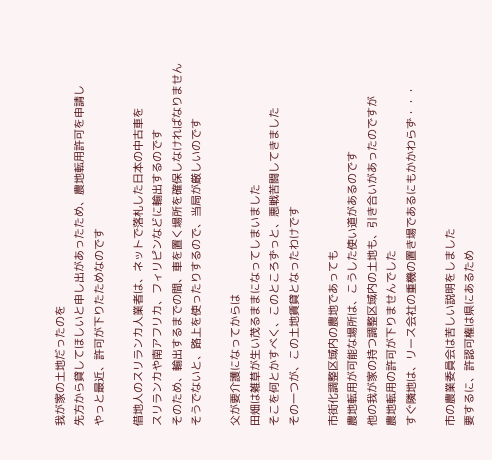我が家の土地だったのを
先方から貸してほしいと申し出があったため、農地転用許可を申請し
やっと最近、許可が下りたためなのです

借地人のスリランカ人業者は、ネットで落札した日本の中古車を
スリランカや南アフリカ、フィリピンなどに輸出するのです
そのため、輸出するまでの間、車を置く場所を確保しなければなりません
そうでないと、路上を使ったりするので、当局が厳しいのです

父が要介護になってからは
田畑は雑草が生い茂るままになってしまいました
そこを何とかすべく、このところずっと、悪戦苦闘してきました
その一つが、この土地賃貸となったわけです

市街化調整区域内の農地であっても
農地転用が可能な場所は、こうした使い道があるのです
他の我が家の持つ調整区域内の土地も、引き合いがあったのですが
農地転用の許可が下りませんでした
すぐ隣地は、リース会社の重機の置き場であるにもかかわらず・・・

市の農業委員会は苦しい説明をしました
要するに、許認可権は県にあるため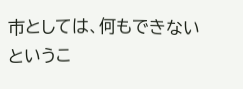市としては、何もできないというこ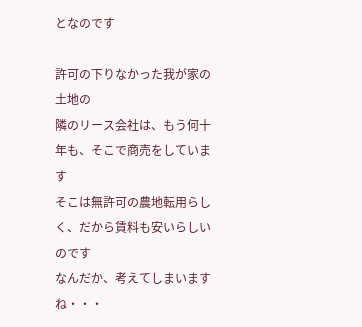となのです

許可の下りなかった我が家の土地の
隣のリース会社は、もう何十年も、そこで商売をしています
そこは無許可の農地転用らしく、だから賃料も安いらしいのです
なんだか、考えてしまいますね・・・